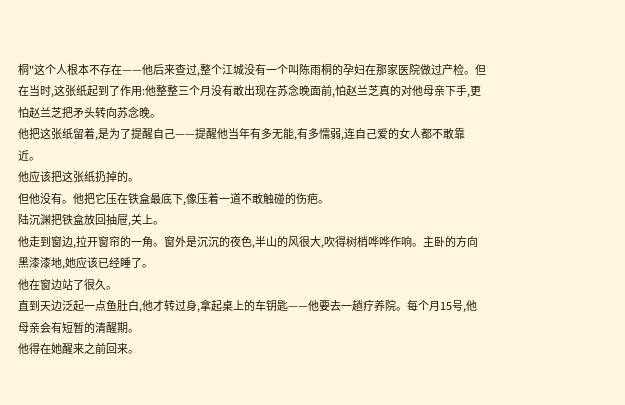桐"这个人根本不存在——他后来查过,整个江城没有一个叫陈雨桐的孕妇在那家医院做过产检。但在当时,这张纸起到了作用:他整整三个月没有敢出现在苏念晚面前,怕赵兰芝真的对他母亲下手,更怕赵兰芝把矛头转向苏念晚。
他把这张纸留着,是为了提醒自己——提醒他当年有多无能,有多懦弱,连自己爱的女人都不敢靠近。
他应该把这张纸扔掉的。
但他没有。他把它压在铁盒最底下,像压着一道不敢触碰的伤疤。
陆沉渊把铁盒放回抽屉,关上。
他走到窗边,拉开窗帘的一角。窗外是沉沉的夜色,半山的风很大,吹得树梢哗哗作响。主卧的方向黑漆漆地,她应该已经睡了。
他在窗边站了很久。
直到天边泛起一点鱼肚白,他才转过身,拿起桌上的车钥匙——他要去一趟疗养院。每个月15号,他母亲会有短暂的清醒期。
他得在她醒来之前回来。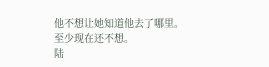他不想让她知道他去了哪里。
至少现在还不想。
陆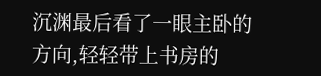沉渊最后看了一眼主卧的方向,轻轻带上书房的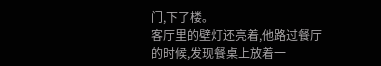门,下了楼。
客厅里的壁灯还亮着,他路过餐厅的时候,发现餐桌上放着一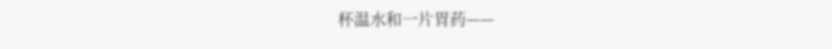杯温水和一片胃药——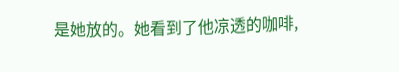是她放的。她看到了他凉透的咖啡,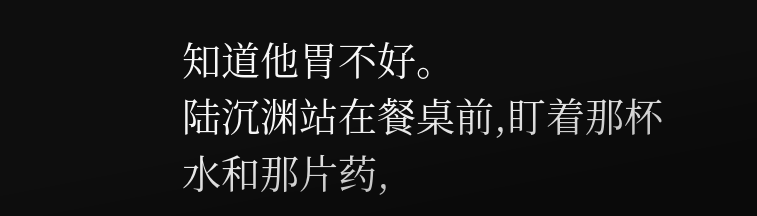知道他胃不好。
陆沉渊站在餐桌前,盯着那杯水和那片药,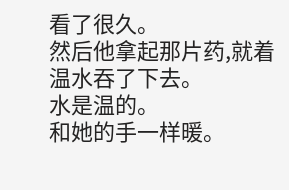看了很久。
然后他拿起那片药,就着温水吞了下去。
水是温的。
和她的手一样暖。